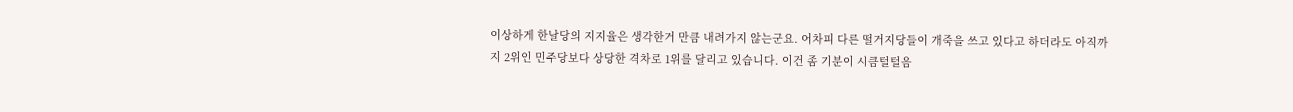이상하게 한날당의 지지율은 생각한거 만큼 내려가지 않는군요. 어차피 다른 떨거지당들이 개죽을 쓰고 있다고 하더라도 아직까지 2위인 민주당보다 상당한 격차로 1위를 달리고 있습니다. 이건 좀 기분이 시큼털털음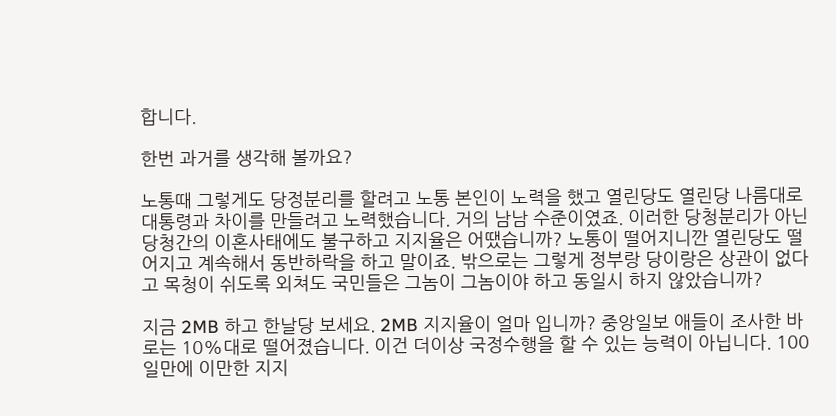합니다.

한번 과거를 생각해 볼까요?

노통때 그렇게도 당정분리를 할려고 노통 본인이 노력을 했고 열린당도 열린당 나름대로 대통령과 차이를 만들려고 노력했습니다. 거의 남남 수준이였죠. 이러한 당청분리가 아닌 당청간의 이혼사태에도 불구하고 지지율은 어땠습니까? 노통이 떨어지니깐 열린당도 떨어지고 계속해서 동반하락을 하고 말이죠. 밖으로는 그렇게 정부랑 당이랑은 상관이 없다고 목청이 쉬도록 외쳐도 국민들은 그놈이 그놈이야 하고 동일시 하지 않았습니까?

지금 2MB 하고 한날당 보세요. 2MB 지지율이 얼마 입니까? 중앙일보 애들이 조사한 바로는 10%대로 떨어졌습니다. 이건 더이상 국정수행을 할 수 있는 능력이 아닙니다. 100일만에 이만한 지지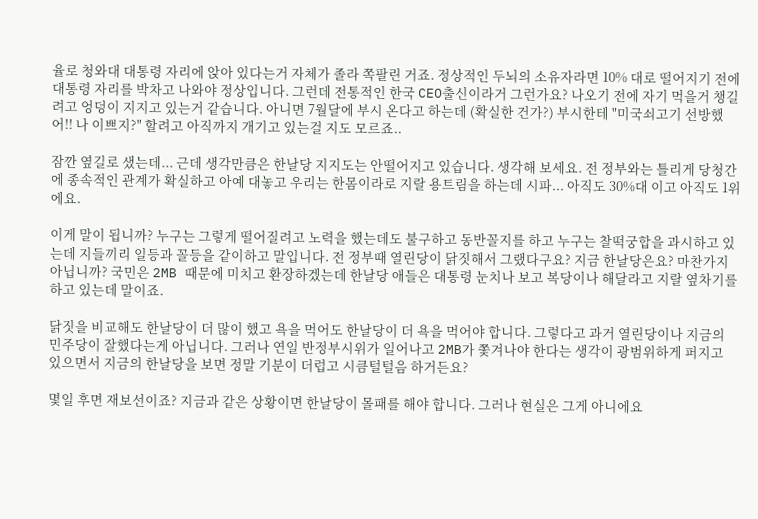율로 청와대 대통령 자리에 앉아 있다는거 자체가 졸라 쪽팔린 거죠. 정상적인 두뇌의 소유자라면 10% 대로 떨어지기 전에 대통령 자리를 박차고 나와야 정상입니다. 그런데 전통적인 한국 CEO출신이라거 그런가요? 나오기 전에 자기 먹을거 챙길려고 엉덩이 지지고 있는거 같습니다. 아니면 7월달에 부시 온다고 하는데 (확실한 건가?) 부시한테 "미국쇠고기 선방했어!! 나 이쁘지?" 할려고 아직까지 개기고 있는걸 지도 모르죠..

잠깐 옆길로 샜는데... 근데 생각만큼은 한날당 지지도는 안떨어지고 있습니다. 생각해 보세요. 전 정부와는 틀리게 당청간에 종속적인 관계가 확실하고 아예 대놓고 우리는 한몸이라로 지랄 용트림을 하는데 시파... 아직도 30%대 이고 아직도 1위에요.

이게 말이 됩니까? 누구는 그렇게 떨어질려고 노력을 했는데도 불구하고 동반꼴지를 하고 누구는 찰떡궁합을 과시하고 있는데 지들끼리 일등과 꼴등을 같이하고 말입니다. 전 정부때 열린당이 닭짓해서 그랬다구요? 지금 한날당은요? 마찬가지 아닙니까? 국민은 2MB 때문에 미치고 환장하겠는데 한날당 애들은 대통령 눈치나 보고 복당이나 해달라고 지랄 옆차기를 하고 있는데 말이죠.

닭짓을 비교해도 한날당이 더 많이 했고 욕을 먹어도 한날당이 더 욕을 먹어야 합니다. 그렇다고 과거 열린당이나 지금의 민주당이 잘했다는게 아닙니다. 그러나 연일 반정부시위가 일어나고 2MB가 쫓겨나야 한다는 생각이 광범위하게 퍼지고 있으면서 지금의 한날당을 보면 정말 기분이 더럽고 시큼털털음 하거든요?

몇일 후면 재보선이죠? 지금과 같은 상황이면 한날당이 몰패를 해야 합니다. 그러나 현실은 그게 아니에요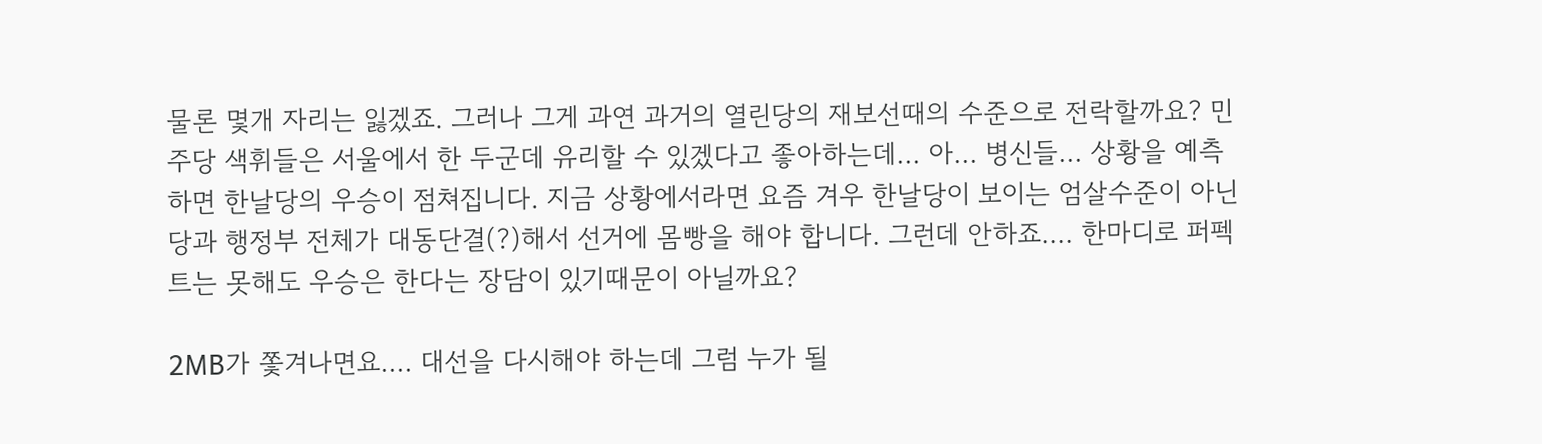물론 몇개 자리는 잃겠죠. 그러나 그게 과연 과거의 열린당의 재보선때의 수준으로 전락할까요? 민주당 색휘들은 서울에서 한 두군데 유리할 수 있겠다고 좋아하는데... 아... 병신들... 상황을 예측하면 한날당의 우승이 점쳐집니다. 지금 상황에서라면 요즘 겨우 한날당이 보이는 엄살수준이 아닌 당과 행정부 전체가 대동단결(?)해서 선거에 몸빵을 해야 합니다. 그런데 안하죠.... 한마디로 퍼펙트는 못해도 우승은 한다는 장담이 있기때문이 아닐까요?

2MB가 쫓겨나면요.... 대선을 다시해야 하는데 그럼 누가 될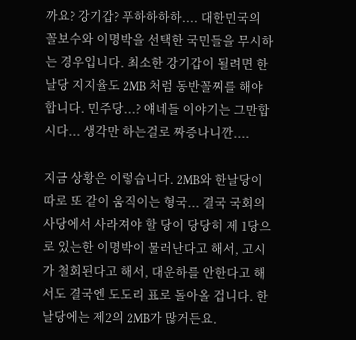까요? 강기갑? 푸하하하하.... 대한민국의 꼴보수와 이명박을 선택한 국민들을 무시하는 경우입니다. 최소한 강기갑이 될려면 한날당 지지율도 2MB 처럼 동반꼴찌를 해야합니다. 민주당...? 얘네들 이야기는 그만합시다... 생각만 하는걸로 짜증나니깐....

지금 상황은 이렇습니다. 2MB와 한날당이 따로 또 같이 움직이는 형국... 결국 국회의사당에서 사라져야 할 당이 당당히 제 1당으로 있는한 이명박이 물러난다고 해서, 고시가 철회된다고 해서, 대운하를 안한다고 해서도 결국엔 도도리 표로 돌아올 겁니다. 한날당에는 제2의 2MB가 많거든요.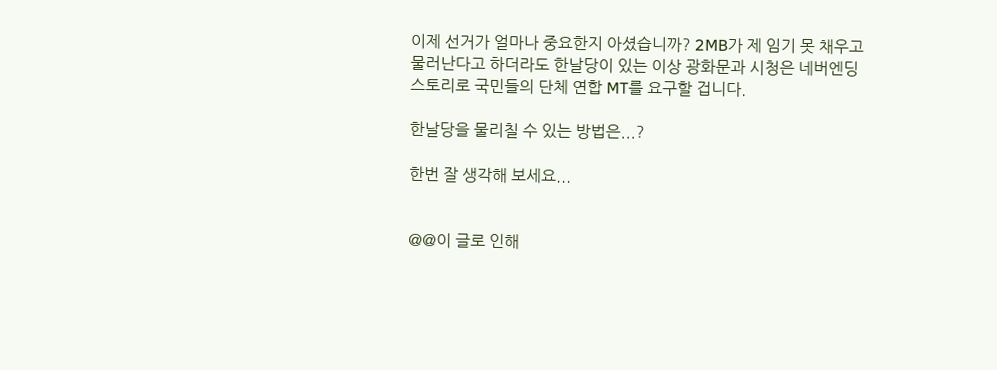이제 선거가 얼마나 중요한지 아셨습니까? 2MB가 제 임기 못 채우고 물러난다고 하더라도 한날당이 있는 이상 광화문과 시청은 네버엔딩 스토리로 국민들의 단체 연합 MT를 요구할 겁니다.

한날당을 물리칠 수 있는 방법은...?

한번 잘 생각해 보세요...


@@이 글로 인해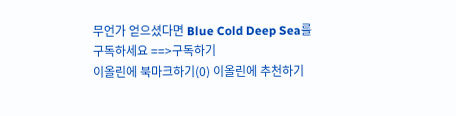무언가 얻으셨다면 Blue Cold Deep Sea를 구독하세요 ==>구독하기
이올린에 북마크하기(0) 이올린에 추천하기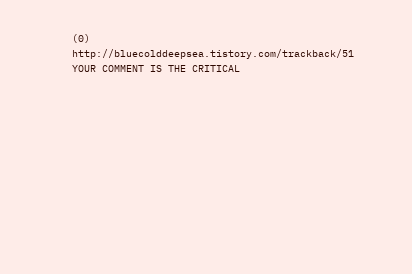(0)
http://bluecolddeepsea.tistory.com/trackback/51
YOUR COMMENT IS THE CRITICAL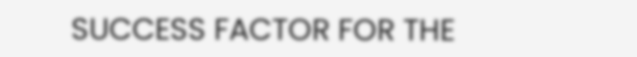SUCCESS FACTOR FOR THE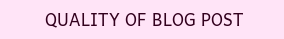QUALITY OF BLOG POST